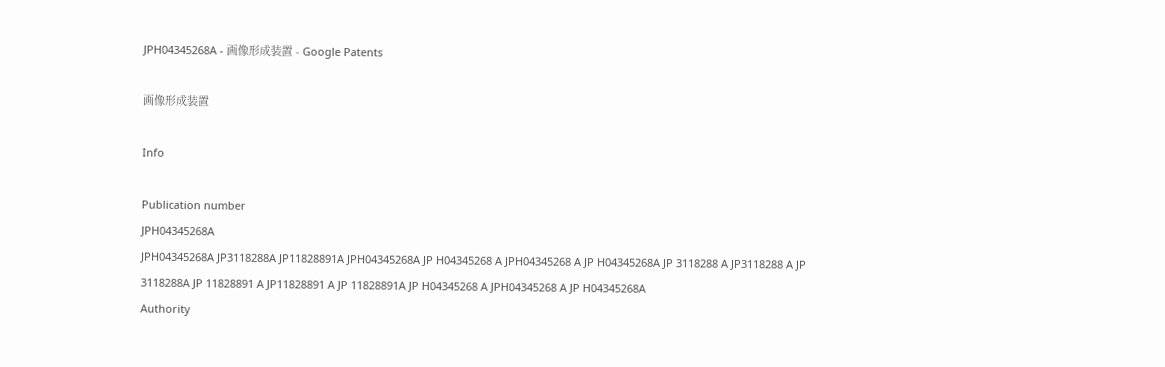JPH04345268A - 画像形成装置 - Google Patents

画像形成装置

Info

Publication number
JPH04345268A
JPH04345268A JP3118288A JP11828891A JPH04345268A JP H04345268 A JPH04345268 A JP H04345268A JP 3118288 A JP3118288 A JP 3118288A JP 11828891 A JP11828891 A JP 11828891A JP H04345268 A JPH04345268 A JP H04345268A
Authority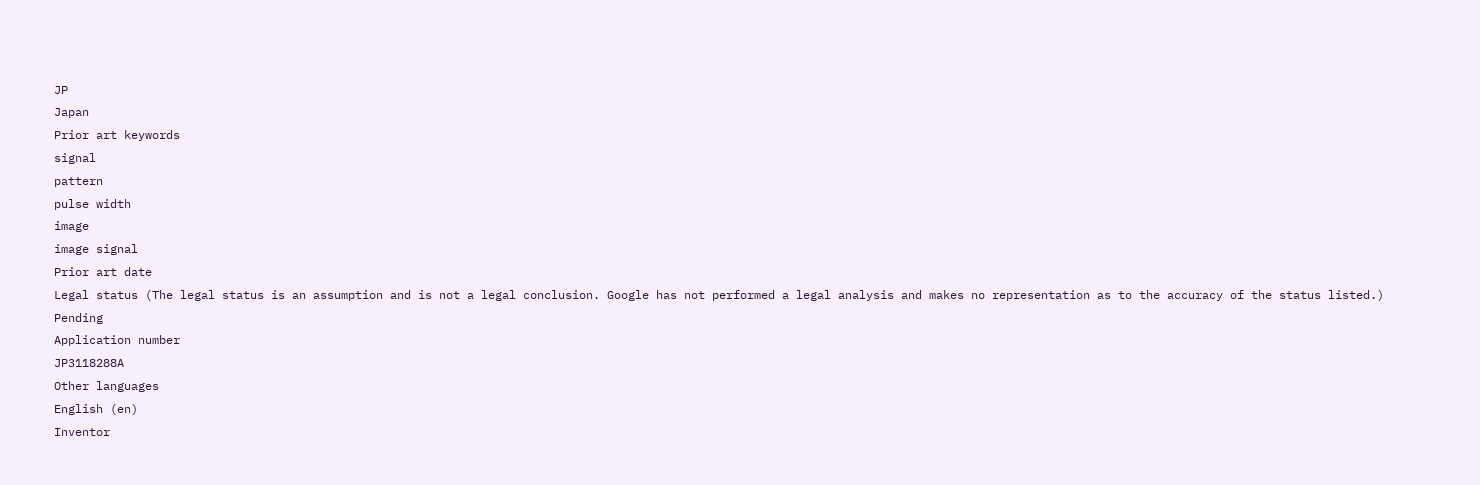JP
Japan
Prior art keywords
signal
pattern
pulse width
image
image signal
Prior art date
Legal status (The legal status is an assumption and is not a legal conclusion. Google has not performed a legal analysis and makes no representation as to the accuracy of the status listed.)
Pending
Application number
JP3118288A
Other languages
English (en)
Inventor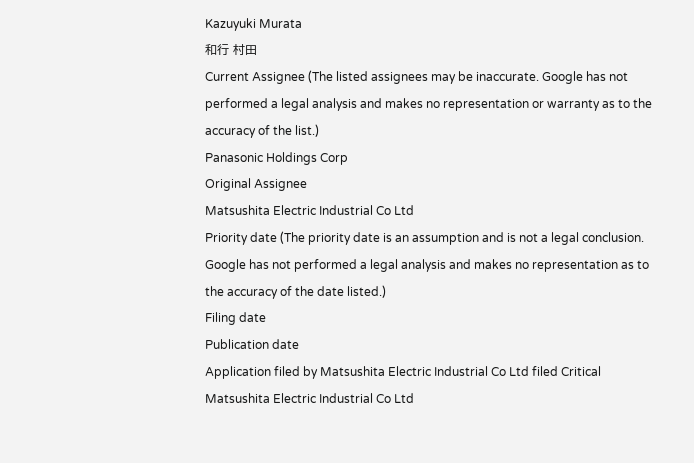Kazuyuki Murata
和行 村田
Current Assignee (The listed assignees may be inaccurate. Google has not performed a legal analysis and makes no representation or warranty as to the accuracy of the list.)
Panasonic Holdings Corp
Original Assignee
Matsushita Electric Industrial Co Ltd
Priority date (The priority date is an assumption and is not a legal conclusion. Google has not performed a legal analysis and makes no representation as to the accuracy of the date listed.)
Filing date
Publication date
Application filed by Matsushita Electric Industrial Co Ltd filed Critical Matsushita Electric Industrial Co Ltd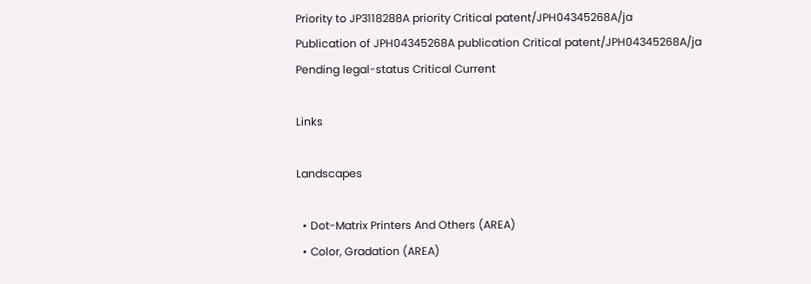Priority to JP3118288A priority Critical patent/JPH04345268A/ja
Publication of JPH04345268A publication Critical patent/JPH04345268A/ja
Pending legal-status Critical Current

Links

Landscapes

  • Dot-Matrix Printers And Others (AREA)
  • Color, Gradation (AREA)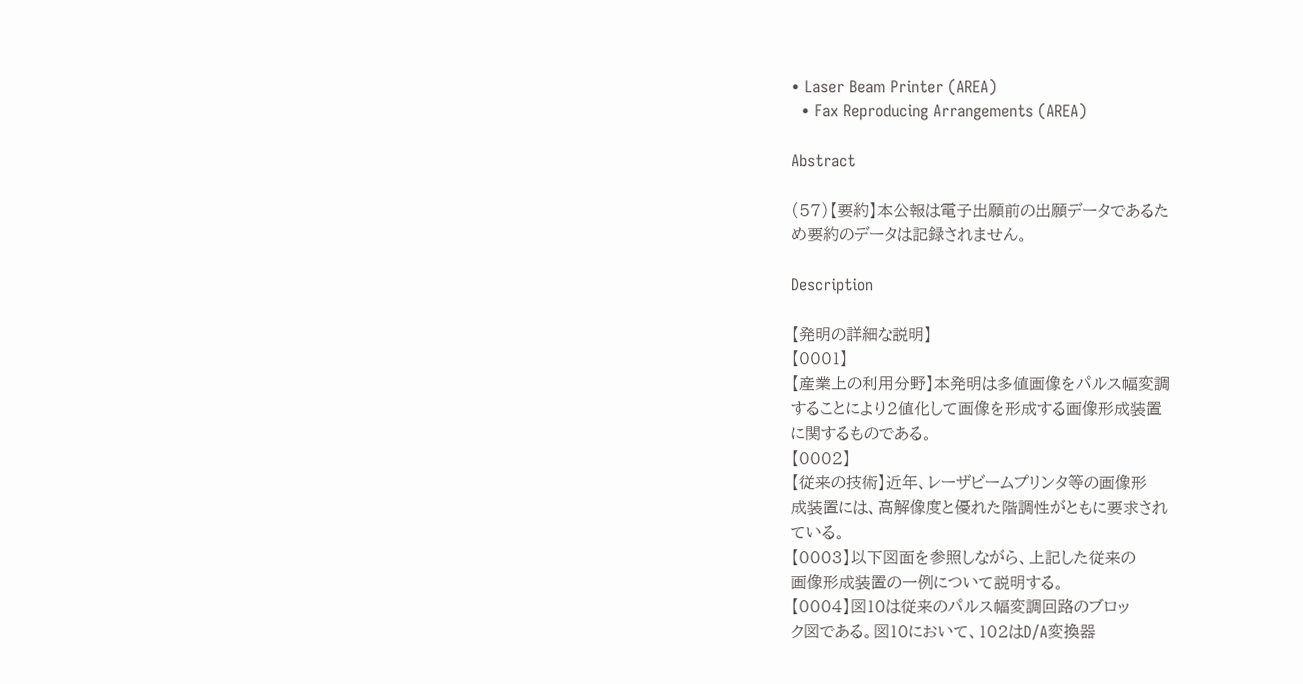• Laser Beam Printer (AREA)
  • Fax Reproducing Arrangements (AREA)

Abstract

(57)【要約】本公報は電子出願前の出願データであるた
め要約のデータは記録されません。

Description

【発明の詳細な説明】
【0001】
【産業上の利用分野】本発明は多値画像をパルス幅変調
することにより2値化して画像を形成する画像形成装置
に関するものである。
【0002】
【従来の技術】近年、レーザビームプリンタ等の画像形
成装置には、高解像度と優れた階調性がともに要求され
ている。
【0003】以下図面を参照しながら、上記した従来の
画像形成装置の一例について説明する。
【0004】図10は従来のパルス幅変調回路のブロッ
ク図である。図10において、102はD/A変換器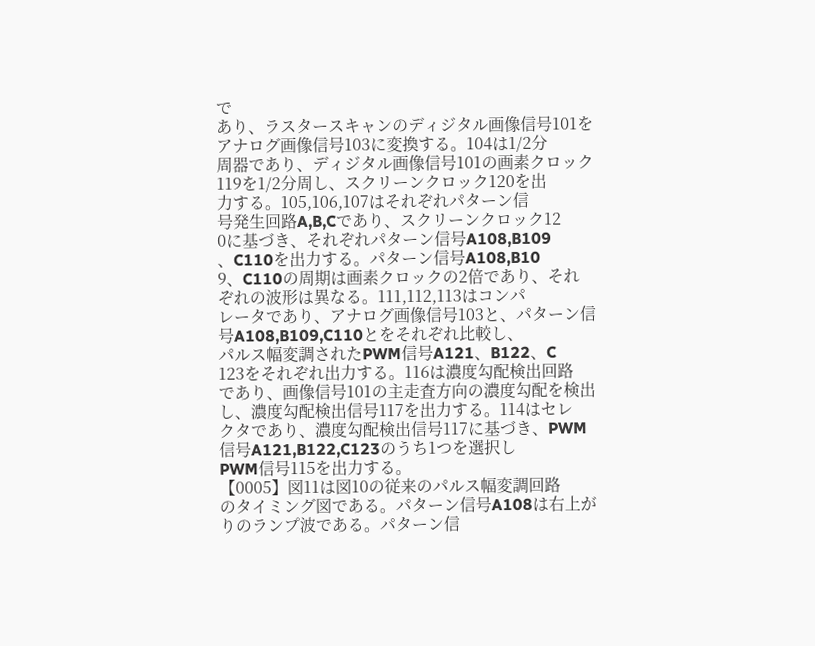で
あり、ラスタースキャンのディジタル画像信号101を
アナログ画像信号103に変換する。104は1/2分
周器であり、ディジタル画像信号101の画素クロック
119を1/2分周し、スクリーンクロック120を出
力する。105,106,107はそれぞれパターン信
号発生回路A,B,Cであり、スクリーンクロック12
0に基づき、それぞれパターン信号A108,B109
、C110を出力する。パターン信号A108,B10
9、C110の周期は画素クロックの2倍であり、それ
ぞれの波形は異なる。111,112,113はコンパ
レータであり、アナログ画像信号103と、パターン信
号A108,B109,C110とをそれぞれ比較し、
パルス幅変調されたPWM信号A121、B122、C
123をそれぞれ出力する。116は濃度勾配検出回路
であり、画像信号101の主走査方向の濃度勾配を検出
し、濃度勾配検出信号117を出力する。114はセレ
クタであり、濃度勾配検出信号117に基づき、PWM
信号A121,B122,C123のうち1つを選択し
PWM信号115を出力する。
【0005】図11は図10の従来のパルス幅変調回路
のタイミング図である。パターン信号A108は右上が
りのランプ波である。パターン信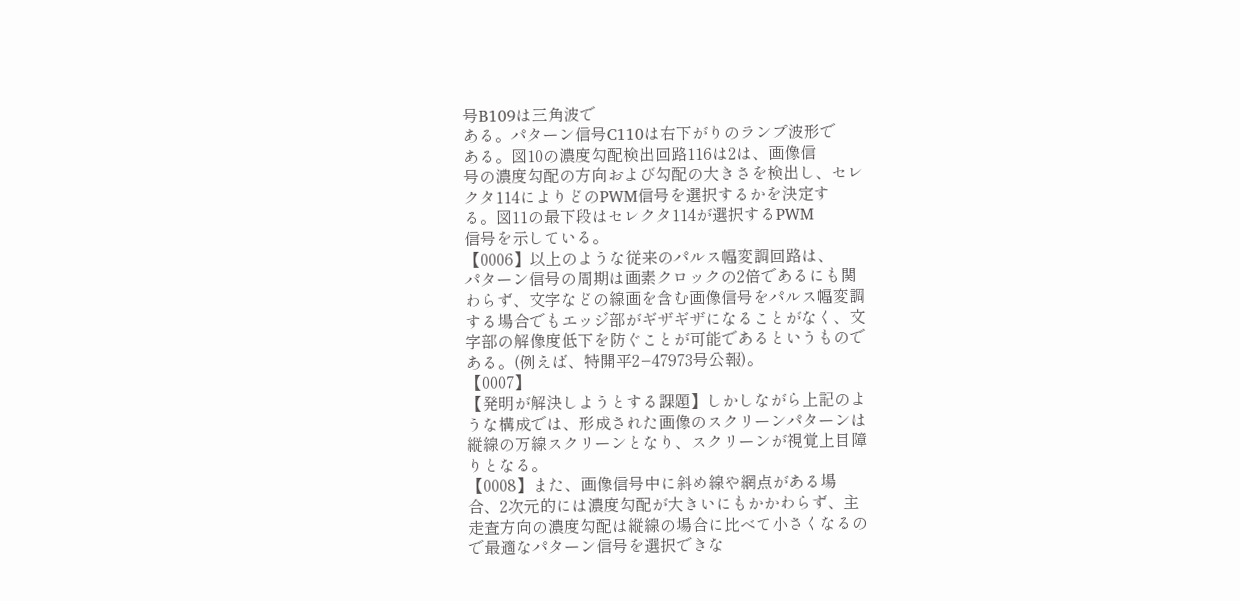号B109は三角波で
ある。パターン信号C110は右下がりのランプ波形で
ある。図10の濃度勾配検出回路116は2は、画像信
号の濃度勾配の方向および勾配の大きさを検出し、セレ
クタ114によりどのPWM信号を選択するかを決定す
る。図11の最下段はセレクタ114が選択するPWM
信号を示している。
【0006】以上のような従来のパルス幅変調回路は、
パターン信号の周期は画素クロックの2倍であるにも関
わらず、文字などの線画を含む画像信号をパルス幅変調
する場合でもエッジ部がギザギザになることがなく、文
字部の解像度低下を防ぐことが可能であるというもので
ある。(例えば、特開平2−47973号公報)。
【0007】
【発明が解決しようとする課題】しかしながら上記のよ
うな構成では、形成された画像のスクリーンパターンは
縦線の万線スクリーンとなり、スクリーンが視覚上目障
りとなる。
【0008】また、画像信号中に斜め線や網点がある場
合、2次元的には濃度勾配が大きいにもかかわらず、主
走査方向の濃度勾配は縦線の場合に比べて小さくなるの
で最適なパターン信号を選択できな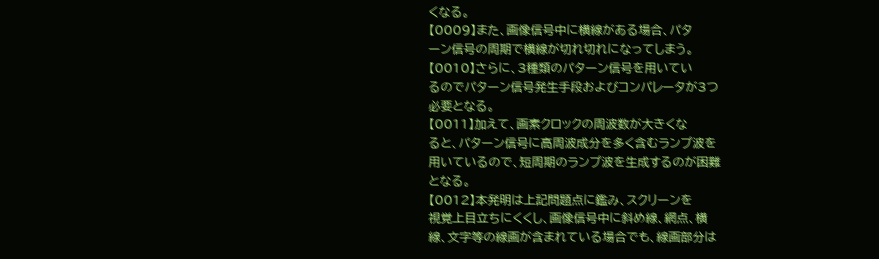くなる。
【0009】また、画像信号中に横線がある場合、パタ
ーン信号の周期で横線が切れ切れになってしまう。
【0010】さらに、3種類のパターン信号を用いてい
るのでパターン信号発生手段およびコンパレータが3つ
必要となる。
【0011】加えて、画素クロックの周波数が大きくな
ると、パターン信号に高周波成分を多く含むランプ波を
用いているので、短周期のランプ波を生成するのが困難
となる。
【0012】本発明は上記問題点に鑑み、スクリーンを
視覚上目立ちにくくし、画像信号中に斜め線、網点、横
線、文字等の線画が含まれている場合でも、線画部分は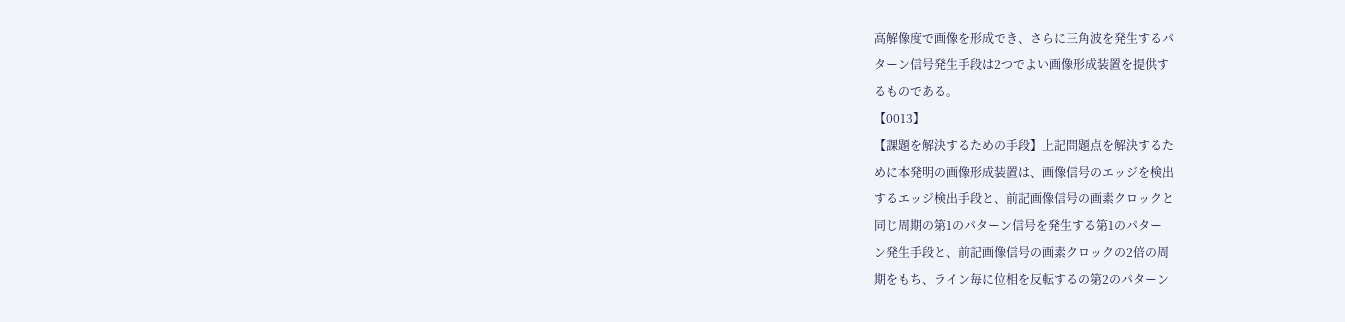高解像度で画像を形成でき、さらに三角波を発生するパ
ターン信号発生手段は2つでよい画像形成装置を提供す
るものである。
【0013】
【課題を解決するための手段】上記問題点を解決するた
めに本発明の画像形成装置は、画像信号のエッジを検出
するエッジ検出手段と、前記画像信号の画素クロックと
同じ周期の第1のパターン信号を発生する第1のパター
ン発生手段と、前記画像信号の画素クロックの2倍の周
期をもち、ライン毎に位相を反転するの第2のパターン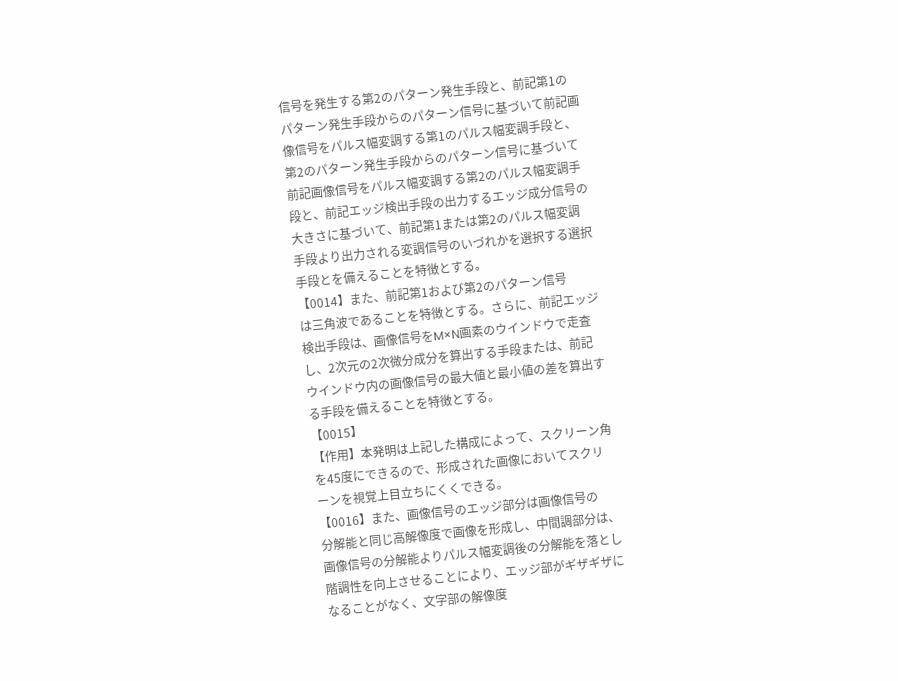信号を発生する第2のパターン発生手段と、前記第1の
パターン発生手段からのパターン信号に基づいて前記画
像信号をパルス幅変調する第1のパルス幅変調手段と、
第2のパターン発生手段からのパターン信号に基づいて
前記画像信号をパルス幅変調する第2のパルス幅変調手
段と、前記エッジ検出手段の出力するエッジ成分信号の
大きさに基づいて、前記第1または第2のパルス幅変調
手段より出力される変調信号のいづれかを選択する選択
手段とを備えることを特徴とする。
【0014】また、前記第1および第2のパターン信号
は三角波であることを特徴とする。さらに、前記エッジ
検出手段は、画像信号をM×N画素のウインドウで走査
し、2次元の2次微分成分を算出する手段または、前記
ウインドウ内の画像信号の最大値と最小値の差を算出す
る手段を備えることを特徴とする。
【0015】
【作用】本発明は上記した構成によって、スクリーン角
を45度にできるので、形成された画像においてスクリ
ーンを視覚上目立ちにくくできる。
【0016】また、画像信号のエッジ部分は画像信号の
分解能と同じ高解像度で画像を形成し、中間調部分は、
画像信号の分解能よりパルス幅変調後の分解能を落とし
階調性を向上させることにより、エッジ部がギザギザに
なることがなく、文字部の解像度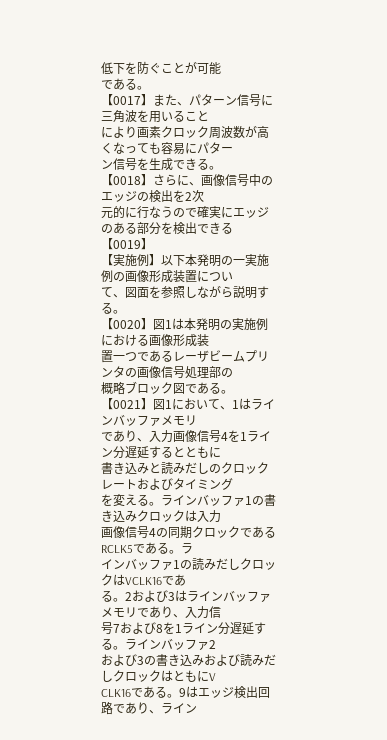低下を防ぐことが可能
である。
【0017】また、パターン信号に三角波を用いること
により画素クロック周波数が高くなっても容易にパター
ン信号を生成できる。
【0018】さらに、画像信号中のエッジの検出を2次
元的に行なうので確実にエッジのある部分を検出できる
【0019】
【実施例】以下本発明の一実施例の画像形成装置につい
て、図面を参照しながら説明する。
【0020】図1は本発明の実施例における画像形成装
置一つであるレーザビームプリンタの画像信号処理部の
概略ブロック図である。
【0021】図1において、1はラインバッファメモリ
であり、入力画像信号4を1ライン分遅延するとともに
書き込みと読みだしのクロックレートおよびタイミング
を変える。ラインバッファ1の書き込みクロックは入力
画像信号4の同期クロックであるRCLK5である。ラ
インバッファ1の読みだしクロックはVCLK16であ
る。2および3はラインバッファメモリであり、入力信
号7および8を1ライン分遅延する。ラインバッファ2
および3の書き込みおよび読みだしクロックはともにV
CLK16である。9はエッジ検出回路であり、ライン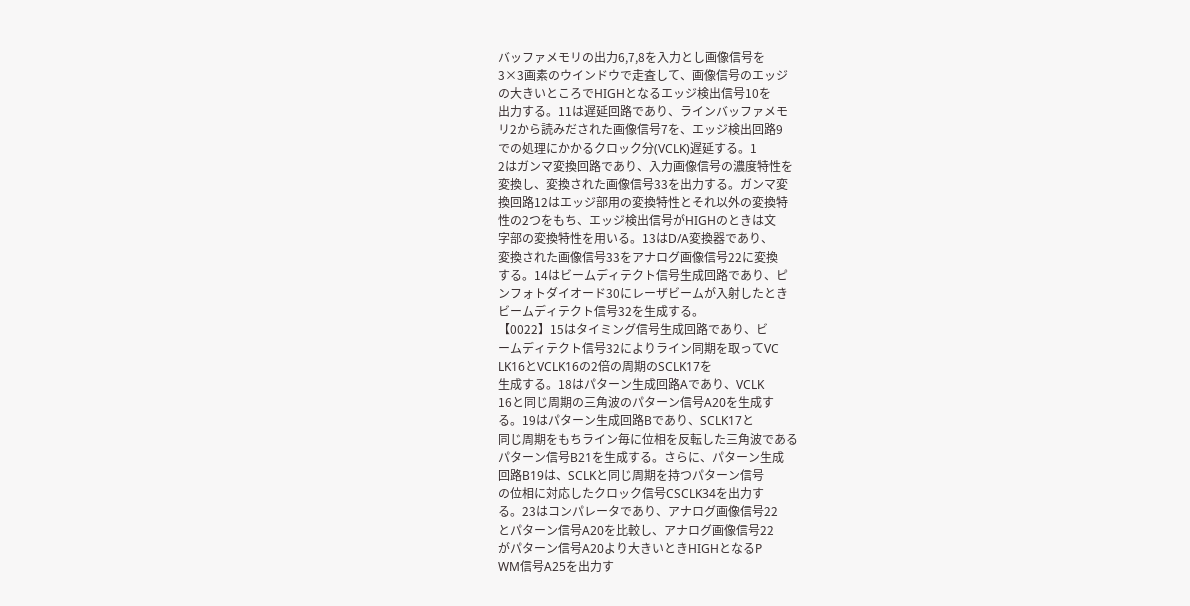バッファメモリの出力6,7,8を入力とし画像信号を
3×3画素のウインドウで走査して、画像信号のエッジ
の大きいところでHIGHとなるエッジ検出信号10を
出力する。11は遅延回路であり、ラインバッファメモ
リ2から読みだされた画像信号7を、エッジ検出回路9
での処理にかかるクロック分(VCLK)遅延する。1
2はガンマ変換回路であり、入力画像信号の濃度特性を
変換し、変換された画像信号33を出力する。ガンマ変
換回路12はエッジ部用の変換特性とそれ以外の変換特
性の2つをもち、エッジ検出信号がHIGHのときは文
字部の変換特性を用いる。13はD/A変換器であり、
変換された画像信号33をアナログ画像信号22に変換
する。14はビームディテクト信号生成回路であり、ピ
ンフォトダイオード30にレーザビームが入射したとき
ビームディテクト信号32を生成する。
【0022】15はタイミング信号生成回路であり、ビ
ームディテクト信号32によりライン同期を取ってVC
LK16とVCLK16の2倍の周期のSCLK17を
生成する。18はパターン生成回路Aであり、VCLK
16と同じ周期の三角波のパターン信号A20を生成す
る。19はパターン生成回路Bであり、SCLK17と
同じ周期をもちライン毎に位相を反転した三角波である
パターン信号B21を生成する。さらに、パターン生成
回路B19は、SCLKと同じ周期を持つパターン信号
の位相に対応したクロック信号CSCLK34を出力す
る。23はコンパレータであり、アナログ画像信号22
とパターン信号A20を比較し、アナログ画像信号22
がパターン信号A20より大きいときHIGHとなるP
WM信号A25を出力す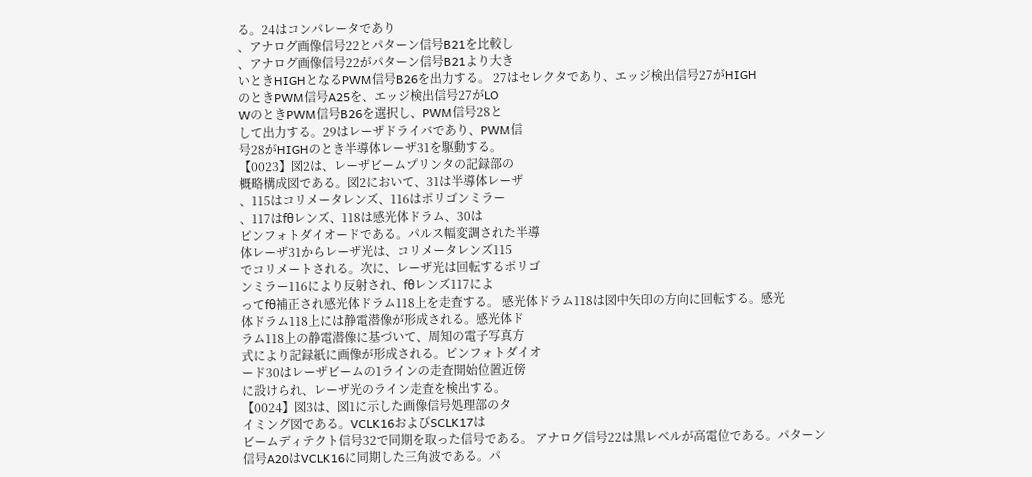る。24はコンパレータであり
、アナログ画像信号22とパターン信号B21を比較し
、アナログ画像信号22がパターン信号B21より大き
いときHIGHとなるPWM信号B26を出力する。 27はセレクタであり、エッジ検出信号27がHIGH
のときPWM信号A25を、エッジ検出信号27がLO
WのときPWM信号B26を選択し、PWM信号28と
して出力する。29はレーザドライバであり、PWM信
号28がHIGHのとき半導体レーザ31を駆動する。
【0023】図2は、レーザビームプリンタの記録部の
概略構成図である。図2において、31は半導体レーザ
、115はコリメータレンズ、116はポリゴンミラー
、117はfθレンズ、118は感光体ドラム、30は
ピンフォトダイオードである。パルス幅変調された半導
体レーザ31からレーザ光は、コリメータレンズ115
でコリメートされる。次に、レーザ光は回転するポリゴ
ンミラー116により反射され、fθレンズ117によ
ってfθ補正され感光体ドラム118上を走査する。 感光体ドラム118は図中矢印の方向に回転する。感光
体ドラム118上には静電潜像が形成される。感光体ド
ラム118上の静電潜像に基づいて、周知の電子写真方
式により記録紙に画像が形成される。ピンフォトダイオ
ード30はレーザビームの1ラインの走査開始位置近傍
に設けられ、レーザ光のライン走査を検出する。
【0024】図3は、図1に示した画像信号処理部のタ
イミング図である。VCLK16およびSCLK17は
ビームディテクト信号32で同期を取った信号である。 アナログ信号22は黒レベルが高電位である。パターン
信号A20はVCLK16に同期した三角波である。パ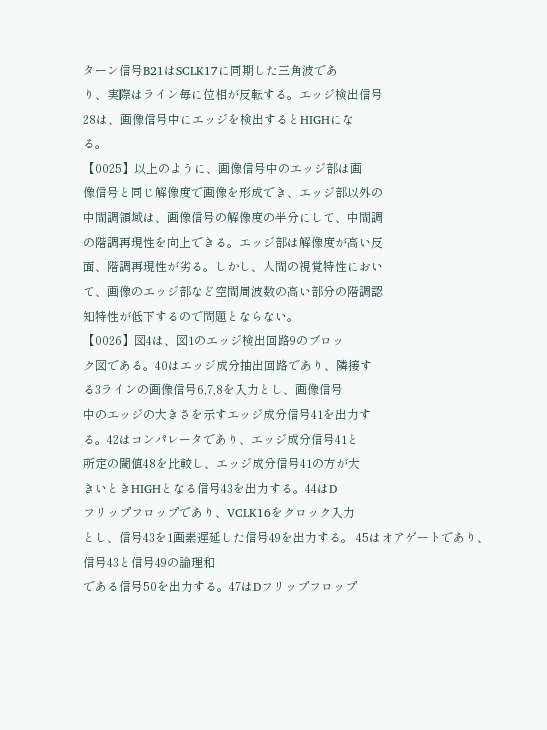ターン信号B21はSCLK17に同期した三角波であ
り、実際はライン毎に位相が反転する。エッジ検出信号
28は、画像信号中にエッジを検出するとHIGHにな
る。
【0025】以上のように、画像信号中のエッジ部は画
像信号と同じ解像度で画像を形成でき、エッジ部以外の
中間調領域は、画像信号の解像度の半分にして、中間調
の階調再現性を向上できる。エッジ部は解像度が高い反
面、階調再現性が劣る。しかし、人間の視覚特性におい
て、画像のエッジ部など空間周波数の高い部分の階調認
知特性が低下するので問題とならない。
【0026】図4は、図1のエッジ検出回路9のブロッ
ク図である。40はエッジ成分抽出回路であり、隣接す
る3ラインの画像信号6,7,8を入力とし、画像信号
中のエッジの大きさを示すエッジ成分信号41を出力す
る。42はコンパレータであり、エッジ成分信号41と
所定の閾値48を比較し、エッジ成分信号41の方が大
きいときHIGHとなる信号43を出力する。44はD
フリップフロップであり、VCLK16をクロック入力
とし、信号43を1画素遅延した信号49を出力する。 45はオアゲートであり、信号43と信号49の論理和
である信号50を出力する。47はDフリップフロップ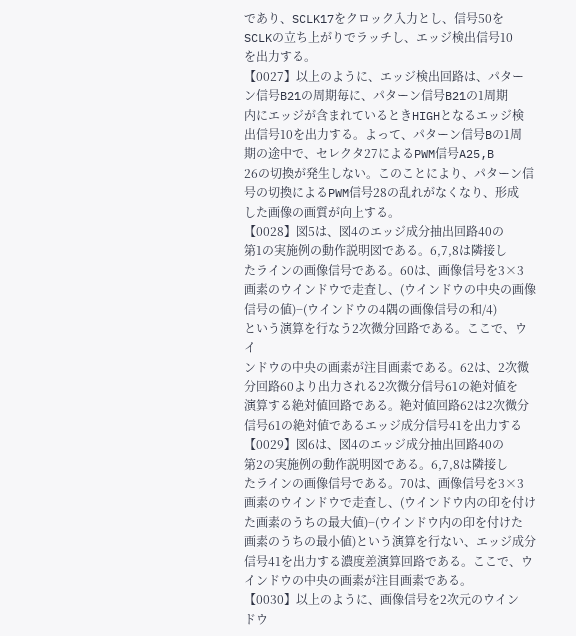であり、SCLK17をクロック入力とし、信号50を
SCLKの立ち上がりでラッチし、エッジ検出信号10
を出力する。
【0027】以上のように、エッジ検出回路は、パター
ン信号B21の周期毎に、パターン信号B21の1周期
内にエッジが含まれているときHIGHとなるエッジ検
出信号10を出力する。よって、パターン信号Bの1周
期の途中で、セレクタ27によるPWM信号A25,B
26の切換が発生しない。このことにより、パターン信
号の切換によるPWM信号28の乱れがなくなり、形成
した画像の画質が向上する。
【0028】図5は、図4のエッジ成分抽出回路40の
第1の実施例の動作説明図である。6,7,8は隣接し
たラインの画像信号である。60は、画像信号を3×3
画素のウインドウで走査し、(ウインドウの中央の画像
信号の値)−(ウインドウの4隅の画像信号の和/4)
という演算を行なう2次微分回路である。ここで、ウイ
ンドウの中央の画素が注目画素である。62は、2次微
分回路60より出力される2次微分信号61の絶対値を
演算する絶対値回路である。絶対値回路62は2次微分
信号61の絶対値であるエッジ成分信号41を出力する
【0029】図6は、図4のエッジ成分抽出回路40の
第2の実施例の動作説明図である。6,7,8は隣接し
たラインの画像信号である。70は、画像信号を3×3
画素のウインドウで走査し、(ウインドウ内の印を付け
た画素のうちの最大値)−(ウインドウ内の印を付けた
画素のうちの最小値)という演算を行ない、エッジ成分
信号41を出力する濃度差演算回路である。ここで、ウ
インドウの中央の画素が注目画素である。
【0030】以上のように、画像信号を2次元のウイン
ドウ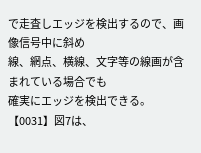で走査しエッジを検出するので、画像信号中に斜め
線、網点、横線、文字等の線画が含まれている場合でも
確実にエッジを検出できる。
【0031】図7は、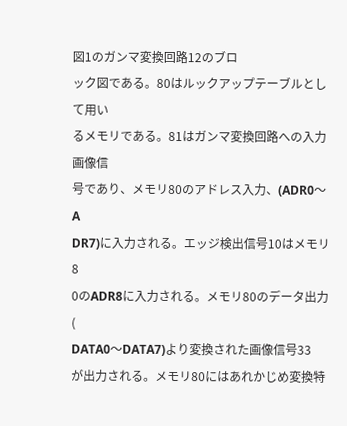図1のガンマ変換回路12のブロ
ック図である。80はルックアップテーブルとして用い
るメモリである。81はガンマ変換回路への入力画像信
号であり、メモリ80のアドレス入力、(ADR0〜A
DR7)に入力される。エッジ検出信号10はメモリ8
0のADR8に入力される。メモリ80のデータ出力(
DATA0〜DATA7)より変換された画像信号33
が出力される。メモリ80にはあれかじめ変換特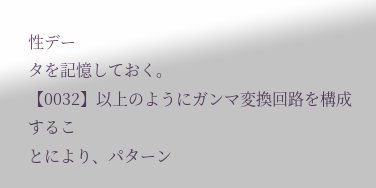性デー
タを記憶しておく。
【0032】以上のようにガンマ変換回路を構成するこ
とにより、パターン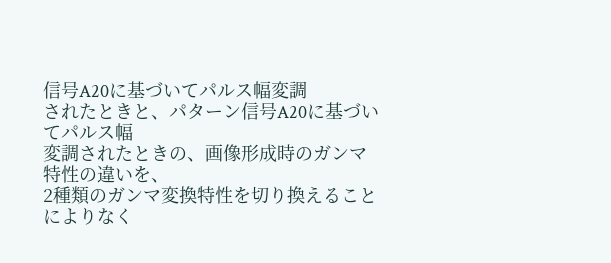信号A20に基づいてパルス幅変調
されたときと、パターン信号A20に基づいてパルス幅
変調されたときの、画像形成時のガンマ特性の違いを、
2種類のガンマ変換特性を切り換えることによりなく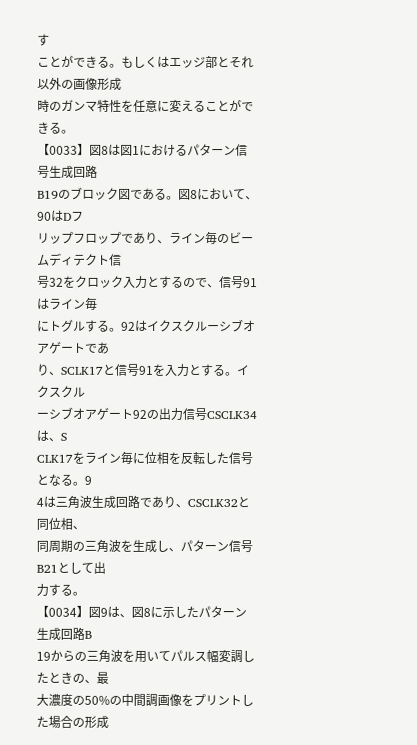す
ことができる。もしくはエッジ部とそれ以外の画像形成
時のガンマ特性を任意に変えることができる。
【0033】図8は図1におけるパターン信号生成回路
B19のブロック図である。図8において、90はDフ
リップフロップであり、ライン毎のビームディテクト信
号32をクロック入力とするので、信号91はライン毎
にトグルする。92はイクスクルーシブオアゲートであ
り、SCLK17と信号91を入力とする。イクスクル
ーシブオアゲート92の出力信号CSCLK34は、S
CLK17をライン毎に位相を反転した信号となる。9
4は三角波生成回路であり、CSCLK32と同位相、
同周期の三角波を生成し、パターン信号B21として出
力する。
【0034】図9は、図8に示したパターン生成回路B
19からの三角波を用いてパルス幅変調したときの、最
大濃度の50%の中間調画像をプリントした場合の形成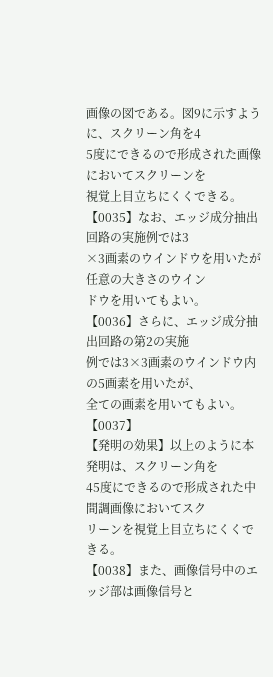画像の図である。図9に示すように、スクリーン角を4
5度にできるので形成された画像においてスクリーンを
視覚上目立ちにくくできる。
【0035】なお、エッジ成分抽出回路の実施例では3
×3画素のウインドウを用いたが任意の大きさのウイン
ドウを用いてもよい。
【0036】さらに、エッジ成分抽出回路の第2の実施
例では3×3画素のウインドウ内の5画素を用いたが、
全ての画素を用いてもよい。
【0037】
【発明の効果】以上のように本発明は、スクリーン角を
45度にできるので形成された中間調画像においてスク
リーンを視覚上目立ちにくくできる。
【0038】また、画像信号中のエッジ部は画像信号と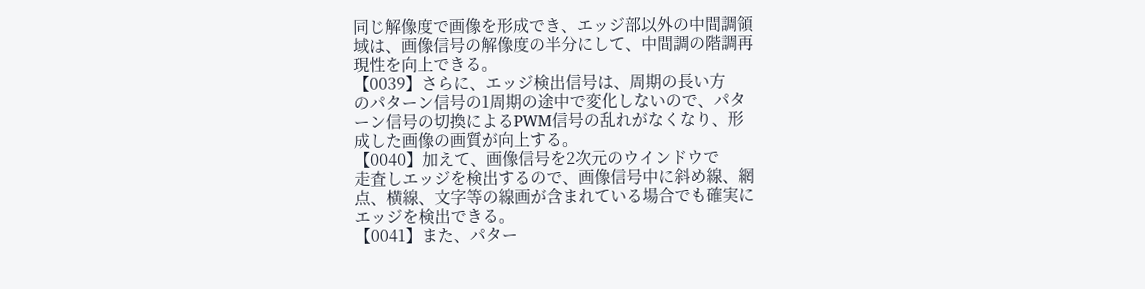同じ解像度で画像を形成でき、エッジ部以外の中間調領
域は、画像信号の解像度の半分にして、中間調の階調再
現性を向上できる。
【0039】さらに、エッジ検出信号は、周期の長い方
のパターン信号の1周期の途中で変化しないので、パタ
ーン信号の切換によるPWM信号の乱れがなくなり、形
成した画像の画質が向上する。
【0040】加えて、画像信号を2次元のウインドウで
走査しエッジを検出するので、画像信号中に斜め線、網
点、横線、文字等の線画が含まれている場合でも確実に
エッジを検出できる。
【0041】また、パター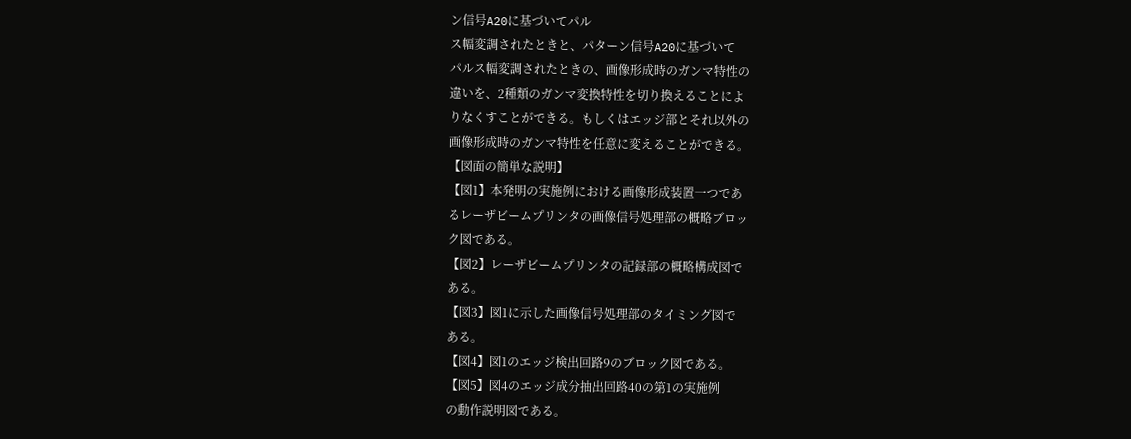ン信号A20に基づいてパル
ス幅変調されたときと、パターン信号A20に基づいて
パルス幅変調されたときの、画像形成時のガンマ特性の
違いを、2種類のガンマ変換特性を切り換えることによ
りなくすことができる。もしくはエッジ部とそれ以外の
画像形成時のガンマ特性を任意に変えることができる。
【図面の簡単な説明】
【図1】本発明の実施例における画像形成装置一つであ
るレーザビームプリンタの画像信号処理部の概略ブロッ
ク図である。
【図2】レーザビームプリンタの記録部の概略構成図で
ある。
【図3】図1に示した画像信号処理部のタイミング図で
ある。
【図4】図1のエッジ検出回路9のブロック図である。
【図5】図4のエッジ成分抽出回路40の第1の実施例
の動作説明図である。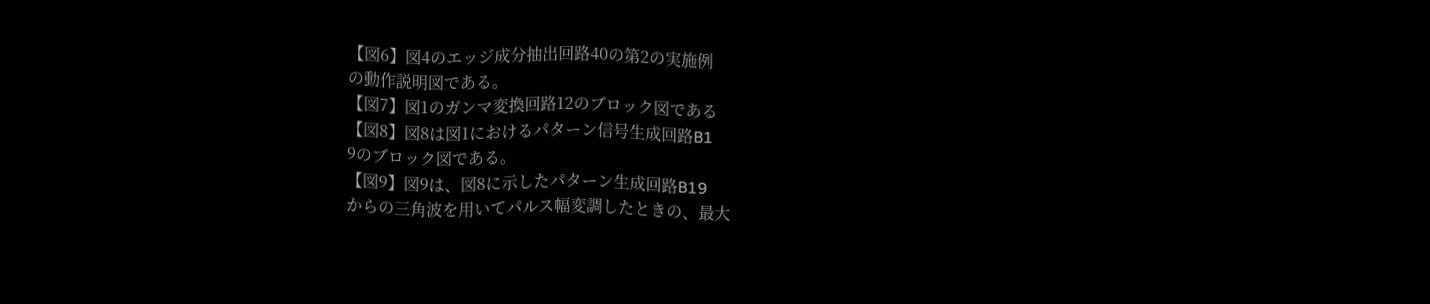【図6】図4のエッジ成分抽出回路40の第2の実施例
の動作説明図である。
【図7】図1のガンマ変換回路12のブロック図である
【図8】図8は図1におけるパターン信号生成回路B1
9のブロック図である。
【図9】図9は、図8に示したパターン生成回路B19
からの三角波を用いてパルス幅変調したときの、最大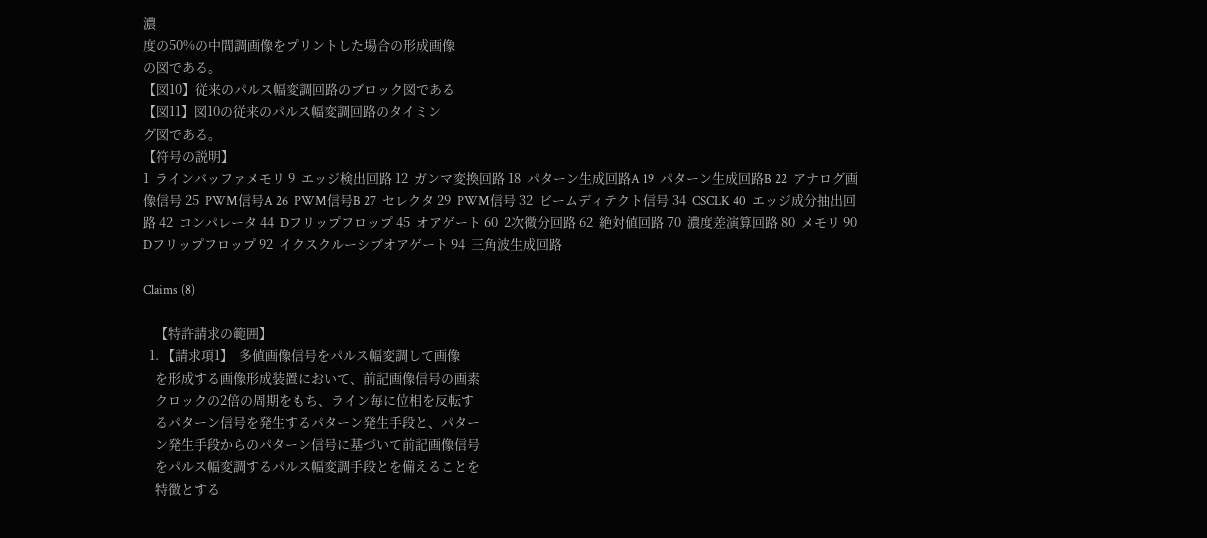濃
度の50%の中間調画像をプリントした場合の形成画像
の図である。
【図10】従来のパルス幅変調回路のブロック図である
【図11】図10の従来のパルス幅変調回路のタイミン
グ図である。
【符号の説明】
1  ラインバッファメモリ 9  エッジ検出回路 12  ガンマ変換回路 18  パターン生成回路A 19  パターン生成回路B 22  アナログ画像信号 25  PWM信号A 26  PWM信号B 27  セレクタ 29  PWM信号 32  ビームディテクト信号 34  CSCLK 40  エッジ成分抽出回路 42  コンパレータ 44  Dフリップフロップ 45  オアゲート 60  2次微分回路 62  絶対値回路 70  濃度差演算回路 80  メモリ 90  Dフリップフロップ 92  イクスクルーシブオアゲート 94  三角波生成回路

Claims (8)

    【特許請求の範囲】
  1. 【請求項1】  多値画像信号をパルス幅変調して画像
    を形成する画像形成装置において、前記画像信号の画素
    クロックの2倍の周期をもち、ライン毎に位相を反転す
    るパターン信号を発生するパターン発生手段と、パター
    ン発生手段からのパターン信号に基づいて前記画像信号
    をパルス幅変調するパルス幅変調手段とを備えることを
    特徴とする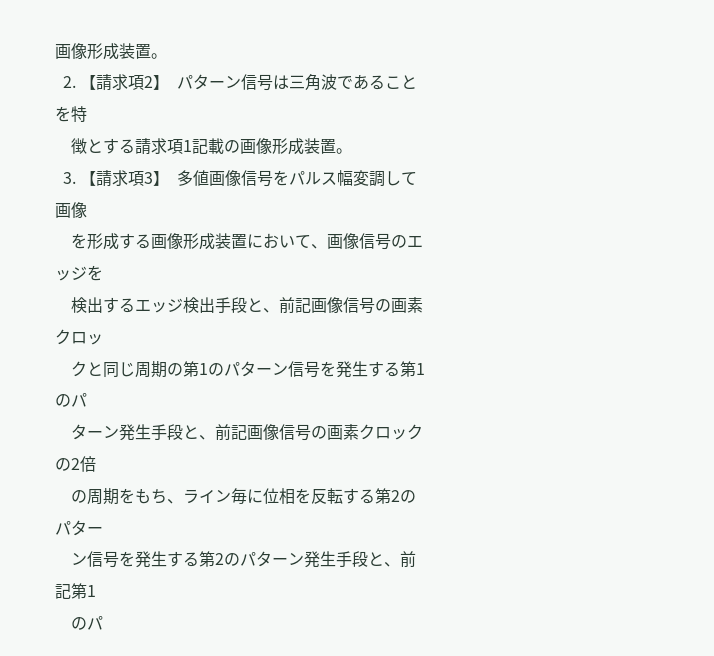画像形成装置。
  2. 【請求項2】  パターン信号は三角波であることを特
    徴とする請求項1記載の画像形成装置。
  3. 【請求項3】  多値画像信号をパルス幅変調して画像
    を形成する画像形成装置において、画像信号のエッジを
    検出するエッジ検出手段と、前記画像信号の画素クロッ
    クと同じ周期の第1のパターン信号を発生する第1のパ
    ターン発生手段と、前記画像信号の画素クロックの2倍
    の周期をもち、ライン毎に位相を反転する第2のパター
    ン信号を発生する第2のパターン発生手段と、前記第1
    のパ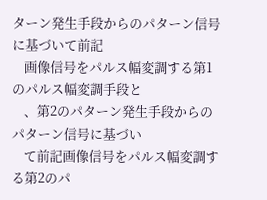ターン発生手段からのパターン信号に基づいて前記
    画像信号をパルス幅変調する第1のパルス幅変調手段と
    、第2のパターン発生手段からのパターン信号に基づい
    て前記画像信号をパルス幅変調する第2のパ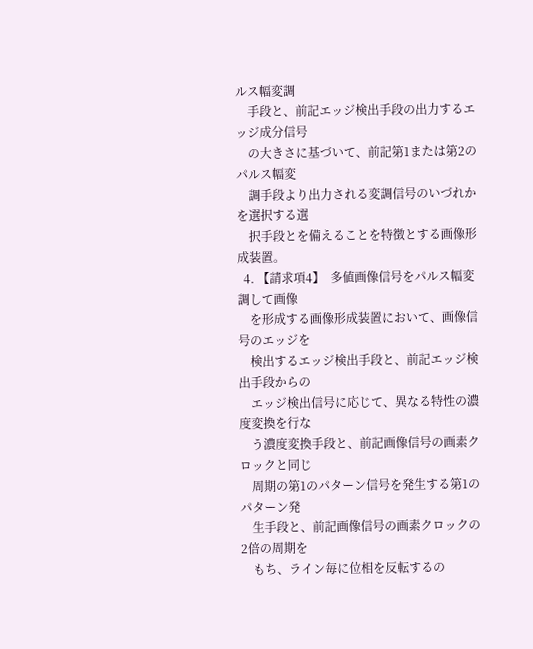ルス幅変調
    手段と、前記エッジ検出手段の出力するエッジ成分信号
    の大きさに基づいて、前記第1または第2のパルス幅変
    調手段より出力される変調信号のいづれかを選択する選
    択手段とを備えることを特徴とする画像形成装置。
  4. 【請求項4】  多値画像信号をパルス幅変調して画像
    を形成する画像形成装置において、画像信号のエッジを
    検出するエッジ検出手段と、前記エッジ検出手段からの
    エッジ検出信号に応じて、異なる特性の濃度変換を行な
    う濃度変換手段と、前記画像信号の画素クロックと同じ
    周期の第1のパターン信号を発生する第1のパターン発
    生手段と、前記画像信号の画素クロックの2倍の周期を
    もち、ライン毎に位相を反転するの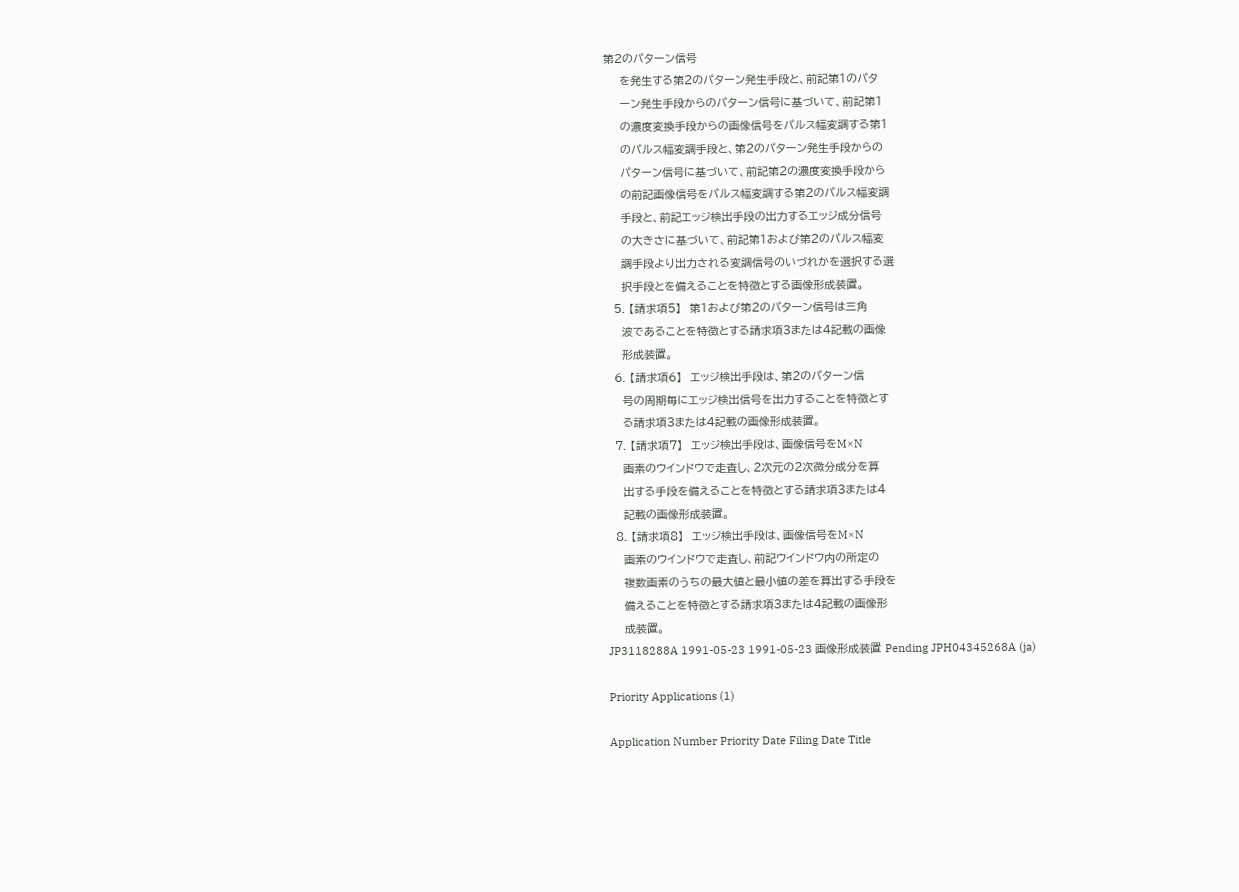第2のパターン信号
    を発生する第2のパターン発生手段と、前記第1のパタ
    ーン発生手段からのパターン信号に基づいて、前記第1
    の濃度変換手段からの画像信号をパルス幅変調する第1
    のパルス幅変調手段と、第2のパターン発生手段からの
    パターン信号に基づいて、前記第2の濃度変換手段から
    の前記画像信号をパルス幅変調する第2のパルス幅変調
    手段と、前記エッジ検出手段の出力するエッジ成分信号
    の大きさに基づいて、前記第1および第2のパルス幅変
    調手段より出力される変調信号のいづれかを選択する選
    択手段とを備えることを特徴とする画像形成装置。
  5. 【請求項5】  第1および第2のパターン信号は三角
    波であることを特徴とする請求項3または4記載の画像
    形成装置。
  6. 【請求項6】  エッジ検出手段は、第2のパターン信
    号の周期毎にエッジ検出信号を出力することを特徴とす
    る請求項3または4記載の画像形成装置。
  7. 【請求項7】  エッジ検出手段は、画像信号をM×N
    画素のウインドウで走査し、2次元の2次微分成分を算
    出する手段を備えることを特徴とする請求項3または4
    記載の画像形成装置。
  8. 【請求項8】  エッジ検出手段は、画像信号をM×N
    画素のウインドウで走査し、前記ウインドウ内の所定の
    複数画素のうちの最大値と最小値の差を算出する手段を
    備えることを特徴とする請求項3または4記載の画像形
    成装置。
JP3118288A 1991-05-23 1991-05-23 画像形成装置 Pending JPH04345268A (ja)

Priority Applications (1)

Application Number Priority Date Filing Date Title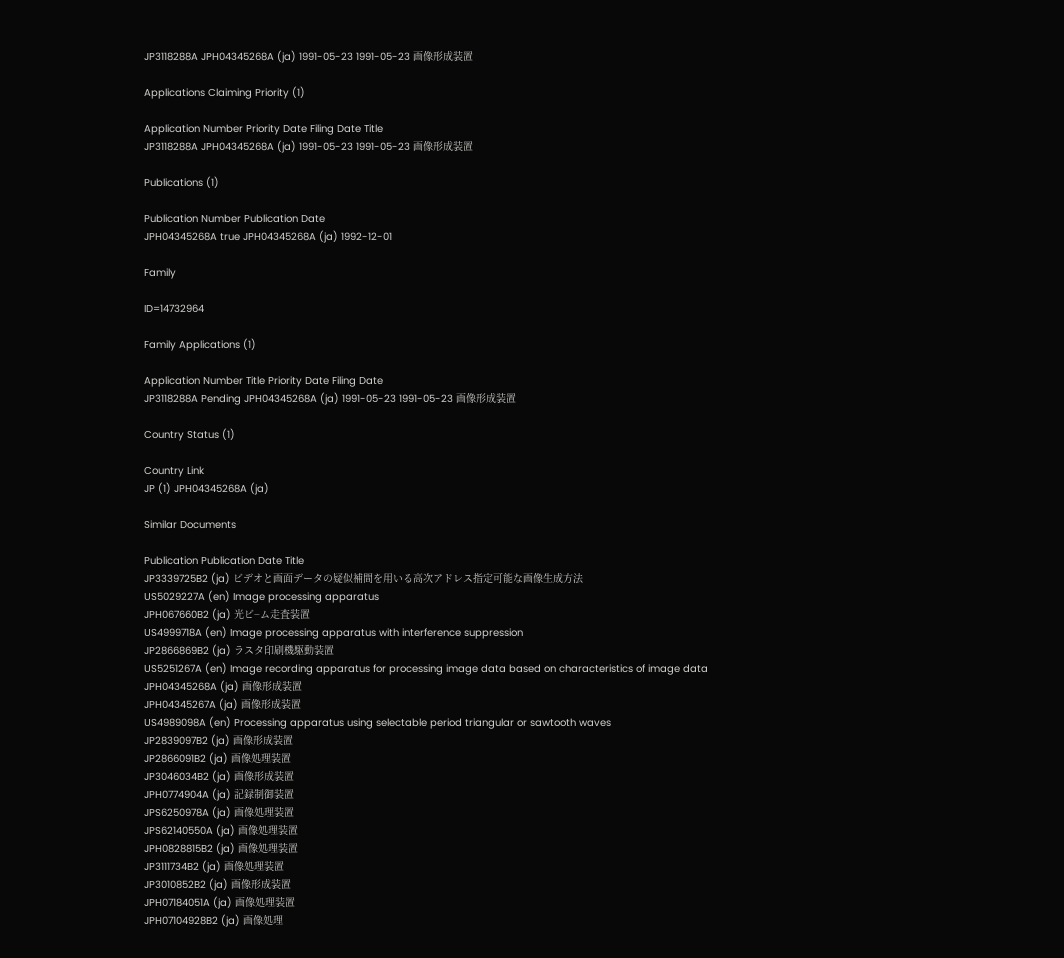JP3118288A JPH04345268A (ja) 1991-05-23 1991-05-23 画像形成装置

Applications Claiming Priority (1)

Application Number Priority Date Filing Date Title
JP3118288A JPH04345268A (ja) 1991-05-23 1991-05-23 画像形成装置

Publications (1)

Publication Number Publication Date
JPH04345268A true JPH04345268A (ja) 1992-12-01

Family

ID=14732964

Family Applications (1)

Application Number Title Priority Date Filing Date
JP3118288A Pending JPH04345268A (ja) 1991-05-23 1991-05-23 画像形成装置

Country Status (1)

Country Link
JP (1) JPH04345268A (ja)

Similar Documents

Publication Publication Date Title
JP3339725B2 (ja) ビデオと画面データの疑似補間を用いる高次アドレス指定可能な画像生成方法
US5029227A (en) Image processing apparatus
JPH067660B2 (ja) 光ビ−ム走査装置
US4999718A (en) Image processing apparatus with interference suppression
JP2866869B2 (ja) ラスタ印刷機駆動装置
US5251267A (en) Image recording apparatus for processing image data based on characteristics of image data
JPH04345268A (ja) 画像形成装置
JPH04345267A (ja) 画像形成装置
US4989098A (en) Processing apparatus using selectable period triangular or sawtooth waves
JP2839097B2 (ja) 画像形成装置
JP2866091B2 (ja) 画像処理装置
JP3046034B2 (ja) 画像形成装置
JPH0774904A (ja) 記録制御装置
JPS6250978A (ja) 画像処理装置
JPS62140550A (ja) 画像処理装置
JPH0828815B2 (ja) 画像処理装置
JP3111734B2 (ja) 画像処理装置
JP3010852B2 (ja) 画像形成装置
JPH07184051A (ja) 画像処理装置
JPH07104928B2 (ja) 画像処理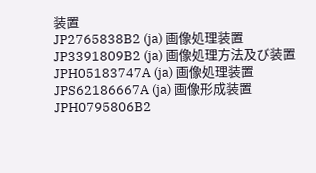装置
JP2765838B2 (ja) 画像処理装置
JP3391809B2 (ja) 画像処理方法及び装置
JPH05183747A (ja) 画像処理装置
JPS62186667A (ja) 画像形成装置
JPH0795806B2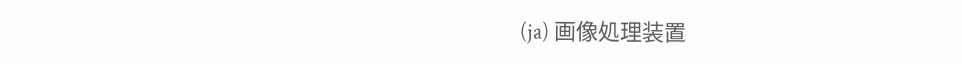(ja) 画像処理装置